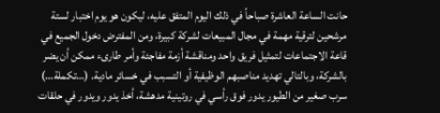حانت الساعة العاشرة صباحاً في ذلك اليوم المتفق عليه، ليكون هو يوم اختبار لستة مرشحين لترقية مهمة في مجال المبيعات لشركة كبيرة، ومن المفترض دخول الجميع في قاعة الاجتماعات لتمثيل فريق واحد ومناقشة أزمة مفاجئة وأمر طارىء ممكن أن يضر بالشركة، وبالتالي تهديد مناصبهم الوظيفية أو التسبب في خسائر مادية. (…تكملة…)
سرب صغير من الطيور يدور فوق رأسي في روتينية مدهشة، أخذ يدور ويدور في حلقات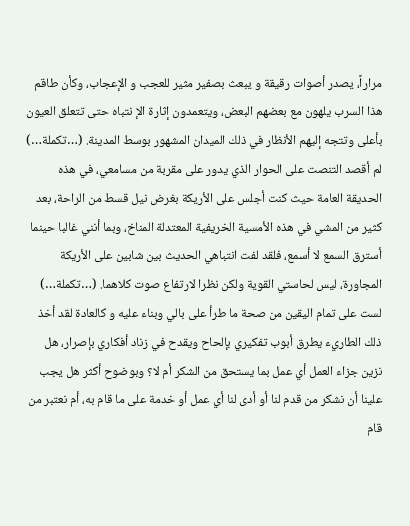مراراً، يصدر أصوات رقيقة و يبعث بصفير مثير للعجب و الإعجاب، وكأن طاقم هذا السرب يلهون مع بعضهم البعض، ويتعمدون إثارة الإ نتباه حتى تتعلق العيون بأعلى وتتجه إليهم الأنظار في ذلك الميدان المشهور بوسط المدينة. (…تكملة…)
لم أقصد التنصت على الحوار الذي يدور على مقربة من مسامعي، في هذه الحديقة العامة حيث كنت أجلس على الأريكة بغرض نيل قسط من الراحة، بعد كثير من المشي في هذه الأمسية الخريفية المعتدلة المناخ، وبما أنني غالبا حينما أسترق السمع لا أسمع، فلقد لفت انتباهي الحديث بين شابين على الأريكة المجاورة، ليس لحاستي القوية ولكن نظرا لارتفاع صوت كلاهما. (…تكملة…)
لست على تمام اليقين من صحة ما طرأ على بالي وبناء عليه و كالعادة لقد أخذ ذلك الطاريء يطرق أبوب تفكيري بإلحاح ويقدح في زناد أفكاري بإصرار، هل نزين جزاء العمل أي عمل بما يستحق من الشكر أم لا؟ وبوضوح أكثر هل يجب علينا أن نشكر من قدم لنا أو أدى لنا أي عمل أو خدمة على ما قام به، أم نعتبر من قام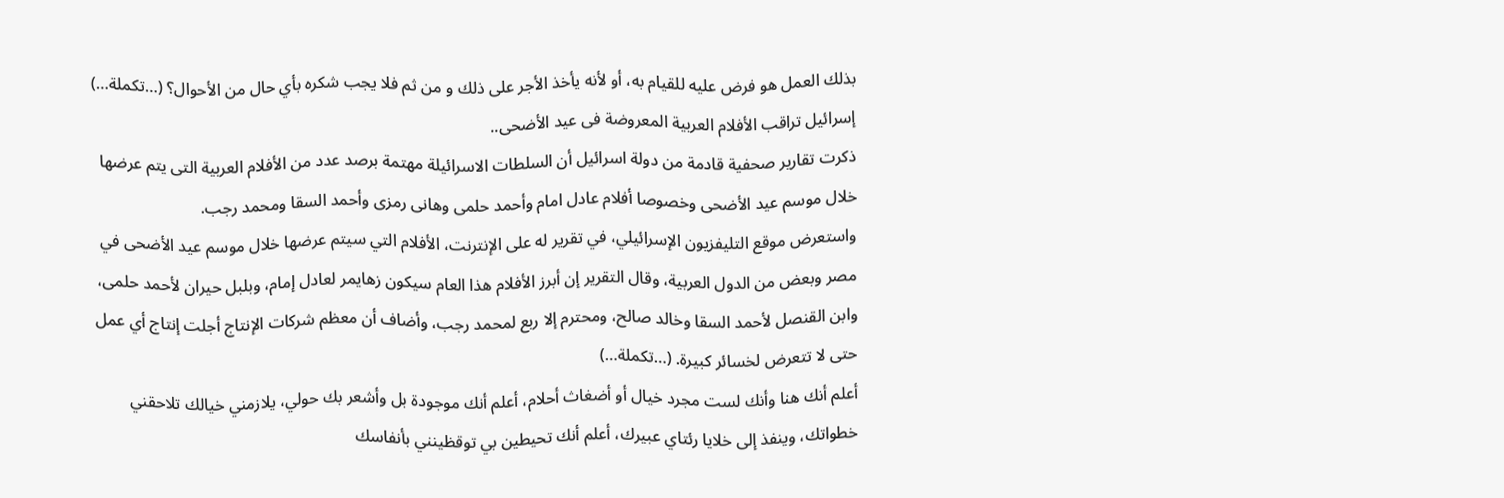بذلك العمل هو فرض عليه للقيام به، أو لأنه يأخذ الأجر على ذلك و من ثم فلا يجب شكره بأي حال من الأحوال؟ (…تكملة…)
إسرائيل تراقب الأفلام العربية المعروضة فى عيد الأضحى..
ذكرت تقارير صحفية قادمة من دولة اسرائيل أن السلطات الاسرائيلة مهتمة برصد عدد من الأفلام العربية التى يتم عرضها خلال موسم عيد الأضحى وخصوصا أفلام عادل امام وأحمد حلمى وهانى رمزى وأحمد السقا ومحمد رجب.
واستعرض موقع التليفزيون الإسرائيلي، في تقرير له على الإنترنت، الأفلام التي سيتم عرضها خلال موسم عيد الأضحى في مصر وبعض من الدول العربية، وقال التقرير إن أبرز الأفلام هذا العام سيكون زهايمر لعادل إمام، وبلبل حيران لأحمد حلمى، وابن القنصل لأحمد السقا وخالد صالح، ومحترم إلا ربع لمحمد رجب، وأضاف أن معظم شركات الإنتاج أجلت إنتاج أي عمل حتى لا تتعرض لخسائر كبيرة. (…تكملة…)
أعلم أنك هنا وأنك لست مجرد خيال أو أضغاث أحلام، أعلم أنك موجودة بل وأشعر بك حولي، يلازمني خيالك تلاحقني خطواتك، وينفذ إلى خلايا رئتاي عبيرك، أعلم أنك تحيطين بي توقظينني بأنفاسك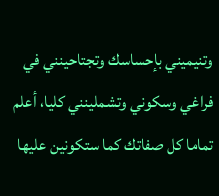وتنيميني بإحساسك وتجتاحينني في فراغي وسكوني وتشملينني كليا، أعلم تماما كل صفاتك كما ستكونين عليها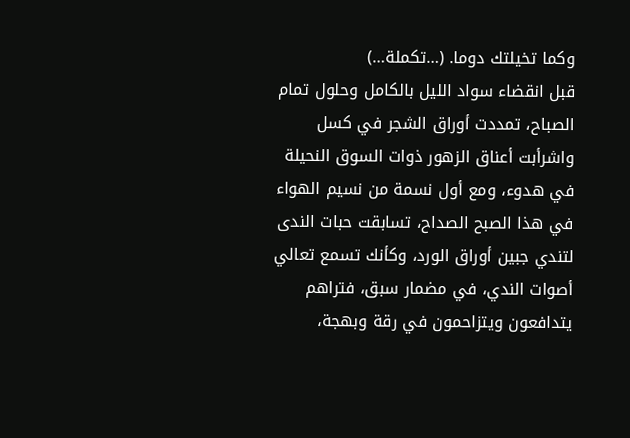وكما تخيلتك دوما. (…تكملة…)
قبل انقضاء سواد الليل بالكامل وحلول تمام الصباح، تمددت أوراق الشجر في كسل واشرأبت أعناق الزهور ذوات السوق النحيلة في هدوء، ومع أول نسمة من نسيم الهواء في هذا الصبح الصداح، تسابقت حبات الندى لتندي جبين أوراق الورد، وكأنك تسمع تعالي أصوات الندي، في مضمار سبق، فتراهم يتدافعون ويتزاحمون في رقة وبهجة،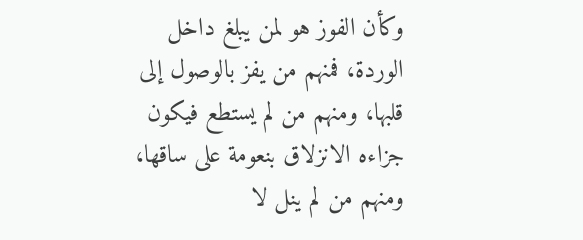وكأن الفوز هو لمن يبلغ داخل الوردة، فمنهم من يفز بالوصول إلى قلبها، ومنهم من لم يستطع فيكون جزاءه الانزلاق بنعومة على ساقها، ومنهم من لم ينل لا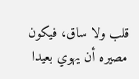قلب ولا ساق، فيكون مصيره أن يهوي بعيدا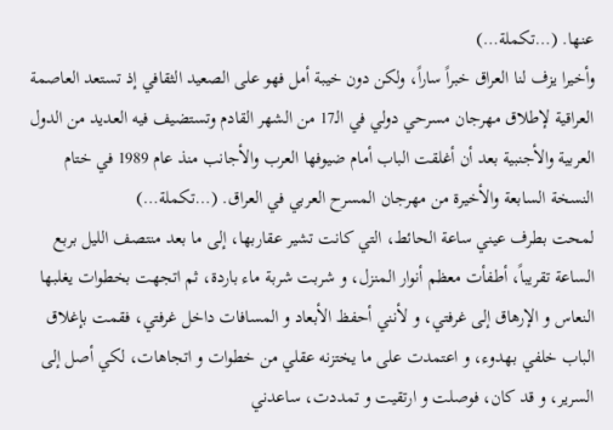عنها. (…تكملة…)
وأخيرا يزف لنا العراق خبراً ساراً، ولكن دون خيبة أمل فهو على الصعيد الثقافي إذ تستعد العاصمة العراقية لإطلاق مهرجان مسرحي دولي في الـ17 من الشهر القادم وتستضيف فيه العديد من الدول العربية والأجنبية بعد أن أغلقت الباب أمام ضيوفها العرب والأجانب منذ عام 1989 في ختام النسخة السابعة والأخيرة من مهرجان المسرح العربي في العراق. (…تكملة…)
لمحت بطرف عيني ساعة الحائط، التي كانت تشير عقاربها، إلى ما بعد منتصف الليل بربع الساعة تقريباً، أطفأت معظم أنوار المنزل، و شربت شربة ماء باردة، ثم اتجهت بخطوات يغلبها النعاس و الإرهاق إلى غرفتي، و لأنني أحفظ الأبعاد و المسافات داخل غرفتي، فقمت بإغلاق الباب خلفي بهدوء، و اعتمدت على ما يختزنه عقلي من خطوات و اتجاهات، لكي أصل إلى السرير، و قد كان، فوصلت و ارتقيت و تمددت، ساعدني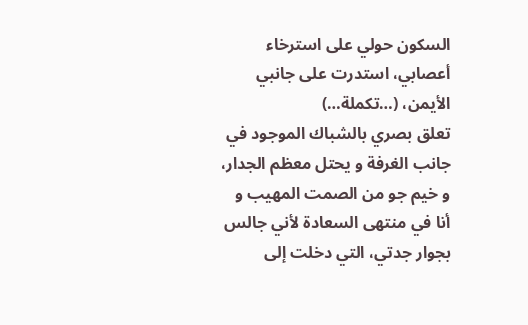السكون حولي على استرخاء أعصابي، استدرت على جانبي الأيمن، (…تكملة…)
تعلق بصري بالشباك الموجود في جانب الغرفة و يحتل معظم الجدار، و خيم جو من الصمت المهيب و أنا في منتهى السعادة لأني جالس بجوار جدتي، التي دخلت إلى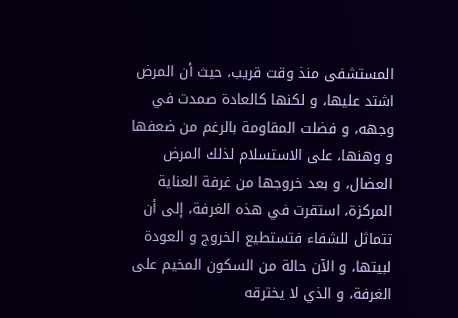المستشفى منذ وقت قريب، حيث أن المرض اشتد عليها، و لكنها كالعادة صمدت في وجهه، و فضلت المقاومة بالرغم من ضعفها و وهنها، على الاستسلام لذلك المرض العضال، و بعد خروجها من غرفة العناية المركزة، استقرت في هذه الغرفة، إلى أن تتماثل للشفاء فتستطيع الخروج و العودة لبيتها، و الآن حالة من السكون المخيم على الغرفة، و الذي لا يخترقه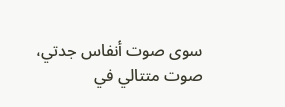سوى صوت أنفاس جدتي، صوت متتالي في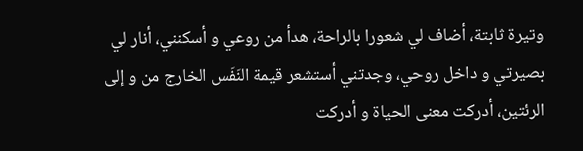وتيرة ثابتة، أضاف لي شعورا بالراحة، هدأ من روعي و أسكنني، أنار لي بصيرتي و داخل روحي، وجدتني أستشعر قيمة النَفَس الخارج من و إلى الرئتين، أدركت معنى الحياة و أدركت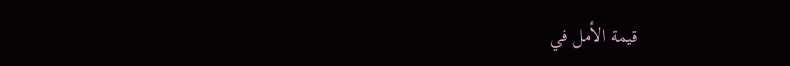قيمة الأمل في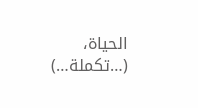الحياة، (…تكملة…)